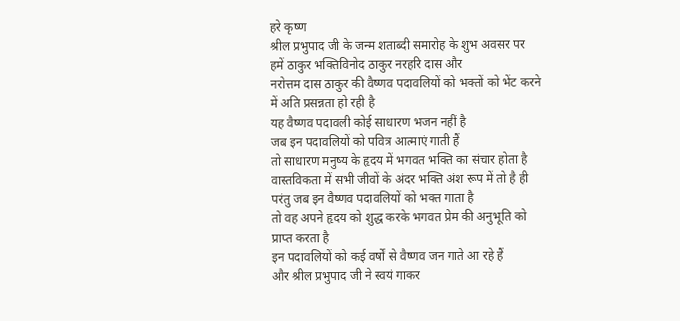हरे कृष्ण
श्रील प्रभुपाद जी के जन्म शताब्दी समारोह के शुभ अवसर पर
हमें ठाकुर भक्तिविनोद ठाकुर नरहरि दास और
नरोत्तम दास ठाकुर की वैष्णव पदावलियों को भक्तों को भेंट करने में अति प्रसन्नता हो रही है
यह वैष्णव पदावली कोई साधारण भजन नहीं है
जब इन पदावलियों को पवित्र आत्माएं गाती हैं
तो साधारण मनुष्य के हृदय में भगवत भक्ति का संचार होता है
वास्तविकता में सभी जीवों के अंदर भक्ति अंश रूप में तो है ही
परंतु जब इन वैष्णव पदावलियों को भक्त गाता है
तो वह अपने हृदय को शुद्ध करके भगवत प्रेम की अनुभूति को प्राप्त करता है
इन पदावलियों को कई वर्षों से वैष्णव जन गाते आ रहे हैं
और श्रील प्रभुपाद जी ने स्वयं गाकर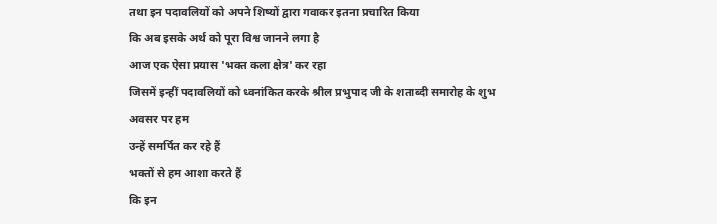तथा इन पदावलियों को अपने शिष्यों द्वारा गवाकर इतना प्रचारित किया
कि अब इसके अर्थ को पूरा विश्व जानने लगा है
आज एक ऐसा प्रयास 'भक्त कला क्षेत्र' कर रहा
जिसमें इन्हीं पदावलियों को ध्वनांकित करके श्रील प्रभुपाद जी के शताब्दी समारोह के शुभ अवसर पर हम
उन्हें समर्पित कर रहे हैं
भक्तों से हम आशा करते हैं
कि इन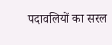पदावलियों का सरल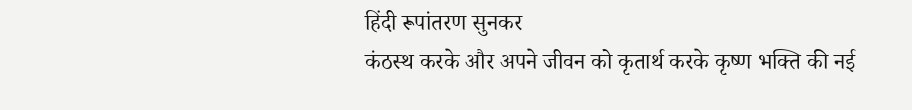हिंदी रूपांतरण सुनकर
कंठस्थ करके और अपने जीवन को कृतार्थ करके कृष्ण भक्ति की नई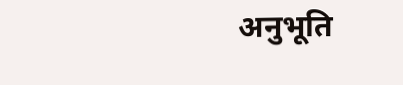अनुभूति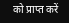को प्राप्त करें